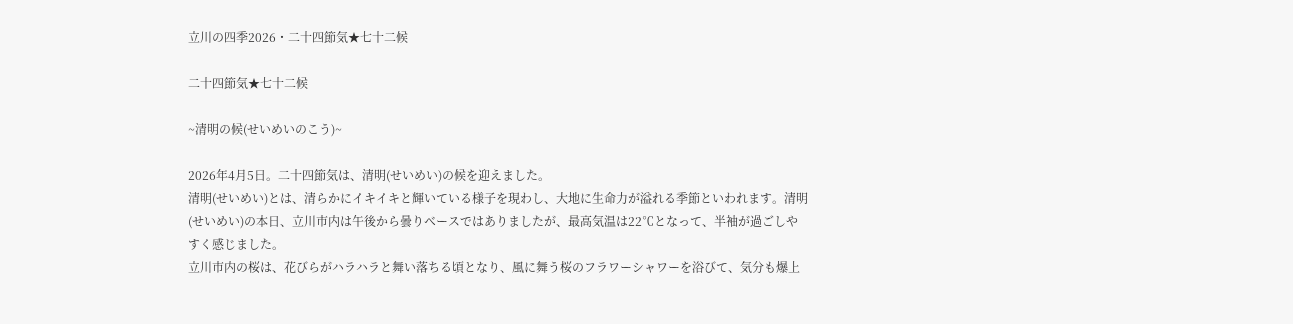立川の四季2026・二十四節気★七十二候

二十四節気★七十二候

~清明の候(せいめいのこう)~

2026年4月5日。二十四節気は、清明(せいめい)の候を迎えました。
清明(せいめい)とは、清らかにイキイキと輝いている様子を現わし、大地に生命力が溢れる季節といわれます。清明(せいめい)の本日、立川市内は午後から曇りベースではありましたが、最高気温は22℃となって、半袖が過ごしやすく感じました。
立川市内の桜は、花びらがハラハラと舞い落ちる頃となり、風に舞う桜のフラワーシャワーを浴びて、気分も爆上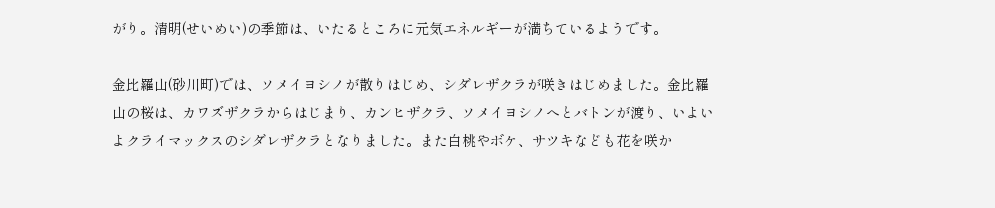がり。清明(せいめい)の季節は、いたるところに元気エネルギーが満ちているようです。

金比羅山(砂川町)では、ソメイヨシノが散りはじめ、シダレザクラが咲きはじめました。金比羅山の桜は、カワズザクラからはじまり、カンヒザクラ、ソメイヨシノへとバトンが渡り、いよいよクライマックスのシダレザクラとなりました。また白桃やボケ、サツキなども花を咲か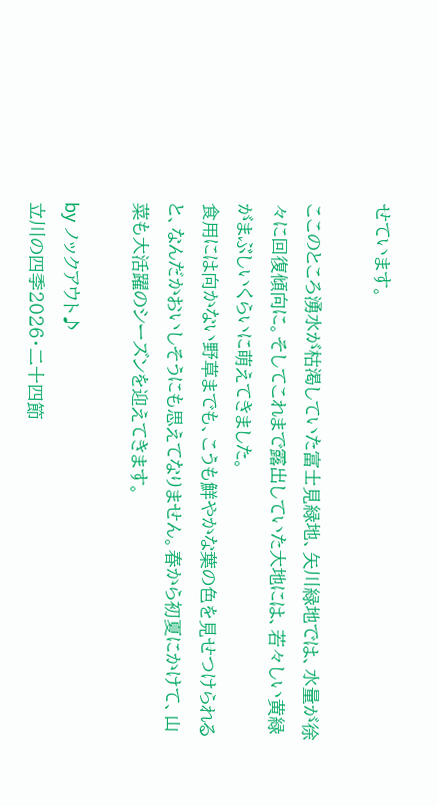せています。

ここのところ湧水が枯渇していた富士見緑地、矢川緑地では、水量が徐々に回復傾向に。そしてこれまで露出していた大地には、若々しい黄緑がまぶしいくらいに萌えてきました。
食用には向かない野草までも、こうも鮮やかな葉の色を見せつけられると、なんだかおいしそうにも思えてなりません。春から初夏にかけて、山菜も大活躍のシーズンを迎えてきます。

by ノックアウト♪
立川の四季2026・二十四節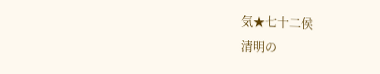気★七十二侯
清明の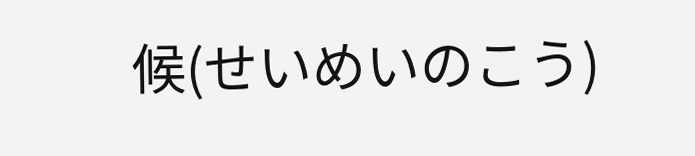候(せいめいのこう)